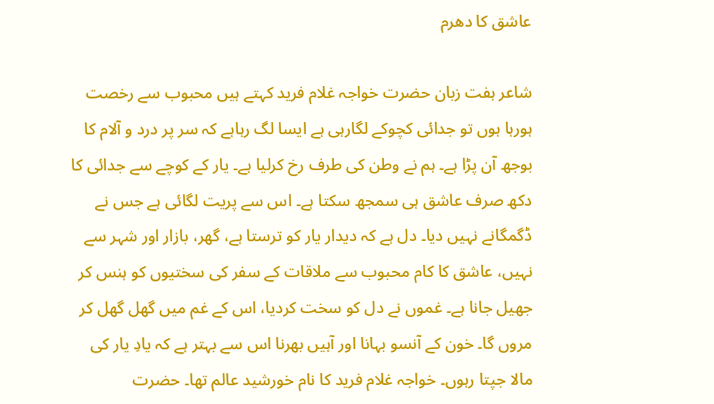عاشق کا دھرم

شاعر ہفت زبان حضرت خواجہ غلام فرید کہتے ہیں محبوب سے رخصت ہورہا ہوں تو جدائی کچوکے لگارہی ہے ایسا لگ رہاہے کہ سر پر درد و آلام کا بوجھ آن پڑا ہے۔ ہم نے وطن کی طرف رخ کرلیا ہے۔ یار کے کوچے سے جدائی کا دکھ صرف عاشق ہی سمجھ سکتا ہے۔ اس سے پریت لگائی ہے جس نے ڈگمگانے نہیں دیا۔ دل ہے کہ دیدار یار کو ترستا ہے، گھر، بازار اور شہر سے نہیں، عاشق کا کام محبوب سے ملاقات کے سفر کی سختیوں کو ہنس کر جھیل جانا ہے۔ غموں نے دل کو سخت کردیا، اس کے غم میں گھل گھل کر مروں گا۔ خون کے آنسو بہانا اور آہیں بھرنا اس سے بہتر ہے کہ یادِ یار کی مالا جپتا رہوں۔ خواجہ غلام فرید کا نام خورشید عالم تھا۔ حضرت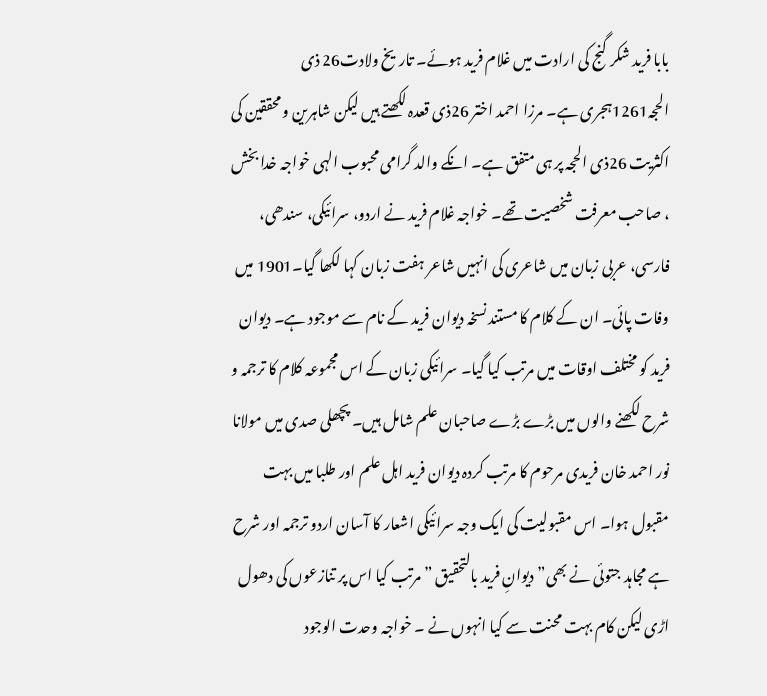بابا فرید شکر گنج کی ارادت میں غلام فرید ہوئے۔ تاریخ ولادت26 ذی الحجہ1261ہجری ہے۔ مرزا احمد اختر 26ذی قعدہ لکھتے ہیں لیکن شاہرین و محققین کی اکثریت 26ذی الحجہ پر ہی متفق ہے۔ انکے والد گرامی محبوب الہی خواجہ خدا بخش ، صاحب معرفت شخصیت تھے۔ خواجہ غلام فرید نے اردو، سرائیکی، سندھی، فارسی، عربی زبان میں شاعری کی انہیں شاعر ہفت زبان کہا لکھا گیا۔1901 میں وفات پائی۔ ان کے کلام کا مستند نسخہ دیوان فرید کے نام سے موجود ہے۔ دیوان فرید کو مختلف اوقات میں مرتب کیا گیا۔ سرائیکی زبان کے اس مجموعہ کلام کا ترجمہ و شرح لکھنے والوں میں بڑے بڑے صاحبان علم شامل ہیں۔ پچھلی صدی میں مولانا نور احمد خان فریدی مرحوم کا مرتب کردہ دیوان فرید اہل علم اور طلبا میں بہت مقبول ہوا۔ اس مقبولیت کی ایک وجہ سرائیکی اشعار کا آسان اردو ترجمہ اور شرح ہے مجاہد جتوئی نے بھی”دیوانِ فرید بالتحقیق ”مرتب کیا اس پر تنازعوں کی دھول اڑی لیکن کام بہت محنت سے کیا انہوں نے ۔ خواجہ وحدت الوجود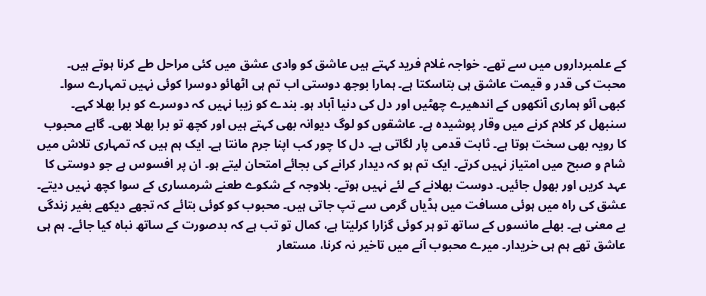کے علمبرداروں میں سے تھے۔ خواجہ غلام فرید کہتے ہیں عاشق کو وادی عشق میں کئی مراحل طے کرنا ہوتے ہیں۔ محبت کی قدر و قیمت عاشق ہی بتاسکتا ہے۔ ہمارا بوجھ دوستی اب تم ہی اٹھائو دوسرا کوئی نہیں تمہارے سوا۔ کبھی آئو ہماری آنکھوں کے اندھیرے چھٹیں اور دل کی دنیا آباد ہو۔ بندے کو زیبا نہیں کہ دوسرے کو برا بھلا کہے۔ سنبھل کر کلام کرنے میں وقار پوشیدہ ہے۔ عاشقوں کو لوگ دیوانہ بھی کہتے ہیں اور کچھ تو برا بھلا بھی۔ گاہے محبوب کا رویہ بھی سخت ہوتا ہے۔ ثابت قدمی پار لگاتی ہے۔ دل کا چور کب اپنا جرم مانتا ہے۔ ایک ہم ہیں کہ تمہاری تلاش میں شام و صبح میں امتیاز نہیں کرتے۔ ایک تم ہو کہ دیدار کرانے کی بجائے امتحان لیتے ہو۔ ان پر افسوس ہے جو دوستی کا عہد کریں اور بھول جائیں۔ دوست بھلانے کے لئے نہیں ہوتے۔ بلاوجہ کے شکوے طعنے شرمساری کے سوا کچھ نہیں دیتے۔ عشق کی راہ میں ہوئی مسافت میں ہڈیاں گرمی سے تپ جاتی ہیں۔ محبوب کو کوئی بتائے کہ تجھے دیکھے بغیر زندگی بے معنی ہے۔ بھلے مانسوں کے ساتھ تو ہر کوئی گزارا کرلیتا ہے، کمال تو تب ہے کہ بدصورت کے ساتھ نباہ کیا جائے۔ ہم ہی عاشق تھے ہم ہی خریدار۔ میرے محبوب آنے میں تاخیر نہ کرنا، مستعار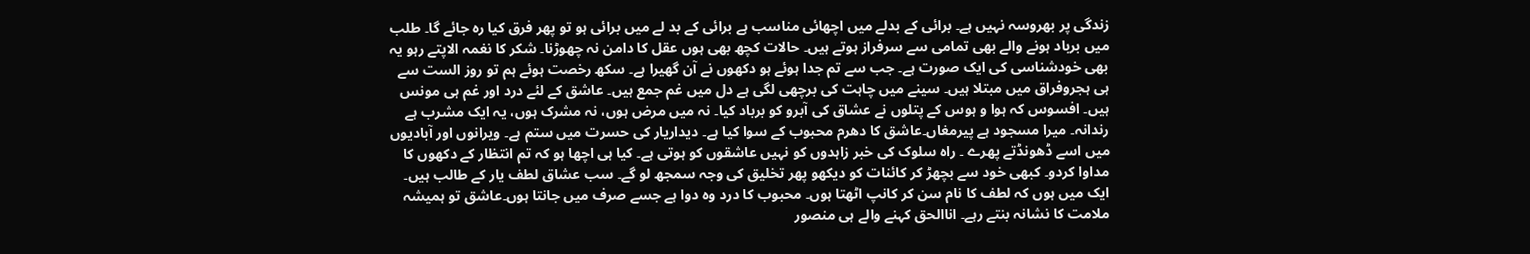زندگی پر بھروسہ نہیں ہے۔ برائی کے بدلے میں اچھائی مناسب ہے برائی کے بد لے میں برائی ہو تو پھر فرق کیا رہ جائے گا۔ طلب میں برباد ہونے والے بھی تمامی سے سرفراز ہوتے ہیں۔ حالات کچھ بھی ہوں عقل کا دامن نہ چھوڑنا۔ شکر کا نغمہ الاپتے رہو یہ بھی خودشناسی کی ایک صورت ہے۔ جب سے تم جدا ہوئے ہو دکھوں نے آن گھیرا ہے۔ سکھ رخصت ہوئے ہم تو روز الست سے ہی ہجروفراق میں مبتلا ہیں۔ سینے میں چاہت کی برچھی لگی ہے دل میں غم جمع ہیں۔ عاشق کے لئے درد اور غم ہی مونس ہیں۔ افسوس کہ ہوا و ہوس کے پتلوں نے عشاق کی آبرو کو برباد کیا۔ نہ میں مرض ہوں، نہ مشرک ہوں، یہ ایک مشرب ہے رندانہ۔ میرا مسجود ہے پیرمغاں۔عاشق کا دھرم محبوب کے سوا کیا ہے۔ دیداریار کی حسرت میں ستم ہے۔ ویرانوں اور آبادیوں میں اسے ڈھونڈتے پھرے ۔ راہ سلوک کی خبر زاہدوں کو نہیں عاشقوں کو ہوتی ہے۔ کیا ہی اچھا ہو کہ تم انتظار کے دکھوں کا مداوا کردو۔ کبھی خود سے بچھڑ کر کائنات کو دیکھو پھر تخلیق کی وجہ سمجھ لو گے۔ سب عشاق لطف یار کے طالب ہیں۔ ایک میں ہوں کہ لطف کا نام سن کر کانپ اٹھتا ہوں۔ محبوب کا درد وہ دوا ہے جسے صرف میں جانتا ہوں۔عاشق تو ہمیشہ ملامت کا نشانہ بنتے رہے۔ اناالحق کہنے والے ہی منصور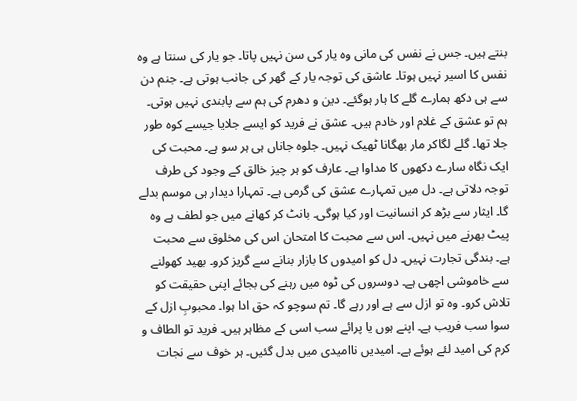بنتے ہیں۔ جس نے نفس کی مانی وہ یار کی سن نہیں پاتا۔ جو یار کی سنتا ہے وہ نفس کا اسیر نہیں ہوتا۔ عاشق کی توجہ یار کے گھر کی جانب ہوتی ہے۔ جنم دن سے ہی دکھ ہمارے گلے کا ہار ہوگئے۔ دین و دھرم کی ہم سے پابندی نہیں ہوتی۔ ہم تو عشق کے غلام اور خادم ہیں۔ عشق نے فرید کو ایسے جلایا جیسے کوہ طور جلا تھا۔ گلے لگاکر مار بھگانا ٹھیک نہیں۔ جلوہ جاناں ہی ہر سو ہے۔ محبت کی ایک نگاہ سارے دکھوں کا مداوا ہے۔ عارف کو ہر چیز خالق کے وجود کی طرف توجہ دلاتی ہے۔ دل میں تمہارے عشق کی گرمی ہے۔ تمہارا دیدار ہی موسم بدلے گا۔ ایثار سے بڑھ کر انسانیت اور کیا ہوگی۔ بانٹ کر کھانے میں جو لطف ہے وہ پیٹ بھرنے میں نہیں۔ اس سے محبت کا امتحان اس کی مخلوق سے محبت ہے۔ بندگی تجارت نہیں۔ دل کو امیدوں کا بازار بنانے سے گریز کرو۔ بھید کھولنے سے خاموشی اچھی ہے۔ دوسروں کی ٹوہ میں رہنے کی بجائے اپنی حقیقت کو تلاش کرو۔ وہ تو ازل سے ہے اور رہے گا۔ تم سوچو کہ حق ادا ہوا۔ محبوبِ ازل کے سوا سب فریب ہے۔ اپنے ہوں یا پرائے سب اسی کے مظاہر ہیں۔ فرید تو الطاف و کرم کی امید لئے ہوئے ہے۔ امیدیں ناامیدی میں بدل گئیں۔ ہر خوف سے نجات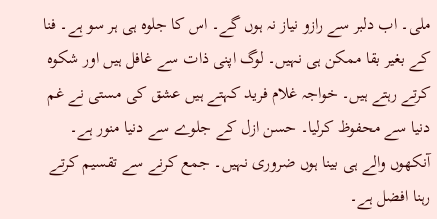ملی۔ اب دلبر سے رازو نیاز نہ ہوں گے۔ اس کا جلوہ ہی ہر سو ہے۔ فنا کے بغیر بقا ممکن ہی نہیں۔ لوگ اپنی ذات سے غافل ہیں اور شکوہ کرتے رہتے ہیں۔ خواجہ غلام فرید کہتے ہیں عشق کی مستی نے غم دنیا سے محفوظ کرلیا۔ حسن ازل کے جلوے سے دنیا منور ہے۔ آنکھوں والے ہی بینا ہوں ضروری نہیں۔ جمع کرنے سے تقسیم کرتے رہنا افضل ہے۔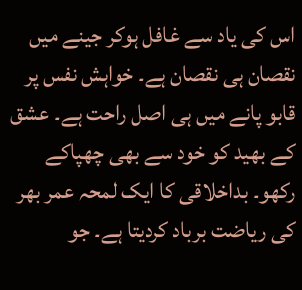اس کی یاد سے غافل ہوکر جینے میں نقصان ہی نقصان ہے۔ خواہش نفس پر قابو پانے میں ہی اصل راحت ہے۔ عشق کے بھید کو خود سے بھی چھپاکے رکھو۔ بداخلاقی کا ایک لمحہ عمر بھر کی ریاضت برباد کردیتا ہے۔ جو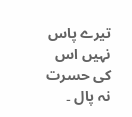تیرے پاس نہیں اس کی حسرت نہ پال ۔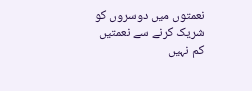نعمتوں میں دوسروں کو شریک کرنے سے نعمتیں کم نہیں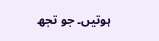ہوتیں۔ جو تجھ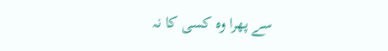سے پھرا وہ کسی کا نہ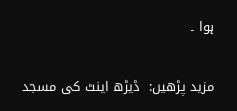ہوا ۔

مزید پڑھیں:  ڈیڑھ اینٹ کی مسجد